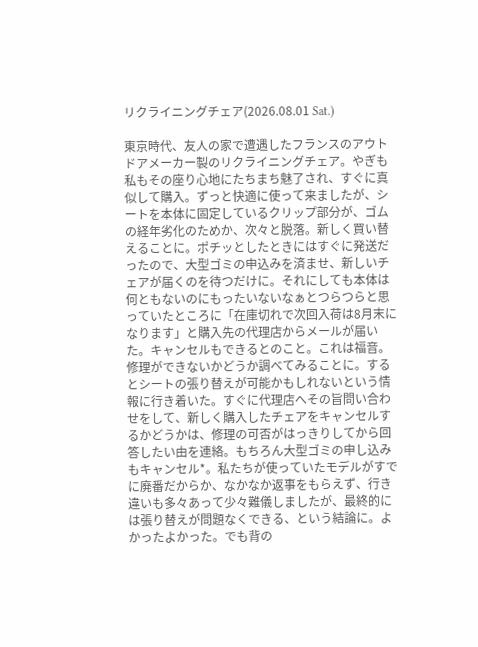リクライニングチェア(2026.08.01 Sat.)

東京時代、友人の家で遭遇したフランスのアウトドアメーカー製のリクライニングチェア。やぎも私もその座り心地にたちまち魅了され、すぐに真似して購入。ずっと快適に使って来ましたが、シートを本体に固定しているクリップ部分が、ゴムの経年劣化のためか、次々と脱落。新しく買い替えることに。ポチッとしたときにはすぐに発送だったので、大型ゴミの申込みを済ませ、新しいチェアが届くのを待つだけに。それにしても本体は何ともないのにもったいないなぁとつらつらと思っていたところに「在庫切れで次回入荷は8月末になります」と購入先の代理店からメールが届いた。キャンセルもできるとのこと。これは福音。修理ができないかどうか調べてみることに。するとシートの張り替えが可能かもしれないという情報に行き着いた。すぐに代理店へその旨問い合わせをして、新しく購入したチェアをキャンセルするかどうかは、修理の可否がはっきりしてから回答したい由を連絡。もちろん大型ゴミの申し込みもキャンセル*。私たちが使っていたモデルがすでに廃番だからか、なかなか返事をもらえず、行き違いも多々あって少々難儀しましたが、最終的には張り替えが問題なくできる、という結論に。よかったよかった。でも背の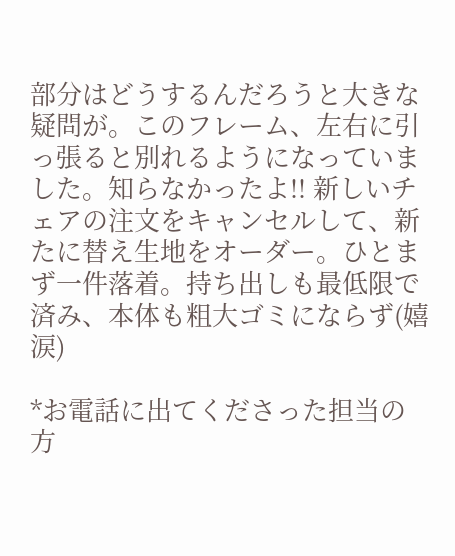部分はどうするんだろうと大きな疑問が。このフレーム、左右に引っ張ると別れるようになっていました。知らなかったよ!! 新しいチェアの注文をキャンセルして、新たに替え生地をオーダー。ひとまず一件落着。持ち出しも最低限で済み、本体も粗大ゴミにならず(嬉涙)

*お電話に出てくださった担当の方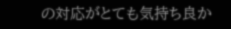の対応がとても気持ち良か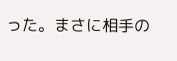った。まさに相手の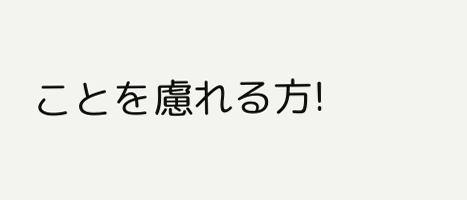ことを慮れる方!